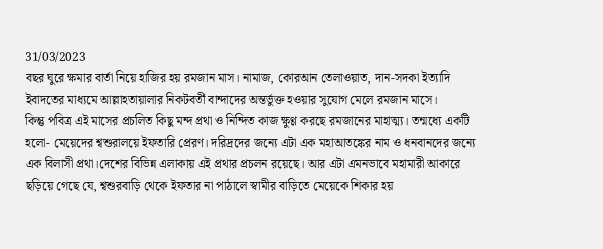31/03/2023
বছর ঘুরে ক্ষমার বার্তা নিয়ে হাজির হয় রমজান মাস। নামাজ, কোরআন তেলাওয়াত, দান-সদকা ইত্যাদি ইবাদতের মাধ্যমে আল্লাহতায়ালার নিকটবর্তী বান্দাদের অন্তর্ভুক্ত হওয়ার সুযোগ মেলে রমজান মাসে।
কিন্তু পবিত্র এই মাসের প্রচলিত কিছু মন্দ প্রথা ও নিন্দিত কাজ ক্ষুণ্ণ করছে রমজানের মাহাত্ম্য। তন্মধ্যে একটি হলো- মেয়েদের শ্বশুরালয়ে ইফতারি প্রেরণ। দরিদ্রদের জন্যে এটা এক মহাআতঙ্কের নাম ও ধনবানদের জন্যে এক বিলাসী প্রথা।দেশের বিভিন্ন এলাকায় এই প্রথার প্রচলন রয়েছে। আর এটা এমনভাবে মহামারী আকারে ছড়িয়ে গেছে যে, শ্বশুরবাড়ি থেকে ইফতার না পাঠালে স্বামীর বাড়িতে মেয়েকে শিকার হয়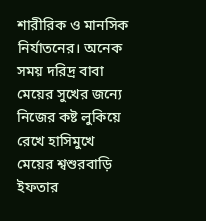শারীরিক ও মানসিক নির্যাতনের। অনেক সময় দরিদ্র বাবা মেয়ের সুখের জন্যে নিজের কষ্ট লুকিয়ে রেখে হাসিমুখে মেয়ের শ্বশুরবাড়ি ইফতার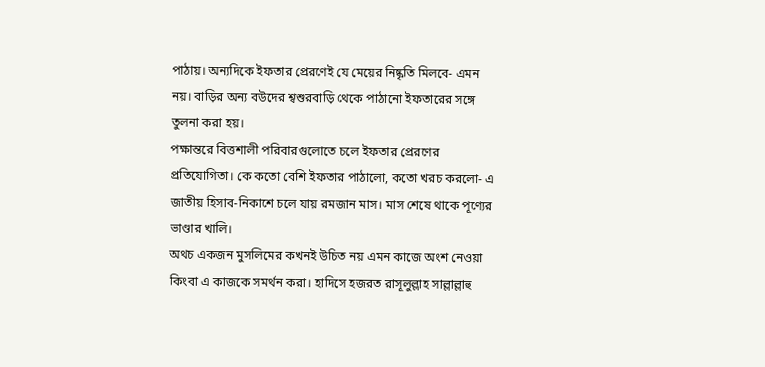পাঠায়। অন্যদিকে ইফতার প্রেরণেই যে মেয়ের নিষ্কৃতি মিলবে- এমন নয়। বাড়ির অন্য বউদের শ্বশুরবাড়ি থেকে পাঠানো ইফতারের সঙ্গে তুলনা করা হয়।
পক্ষান্তরে বিত্তশালী পরিবারগুলোতে চলে ইফতার প্রেরণের প্রতিযোগিতা। কে কতো বেশি ইফতার পাঠালো, কতো খরচ করলো- এ জাতীয় হিসাব-নিকাশে চলে যায় রমজান মাস। মাস শেষে থাকে পূণ্যের ভাণ্ডার খালি।
অথচ একজন মুসলিমের কখনই উচিত নয় এমন কাজে অংশ নেওয়া কিংবা এ কাজকে সমর্থন করা। হাদিসে হজরত রাসূলুল্লাহ সাল্লাল্লাহু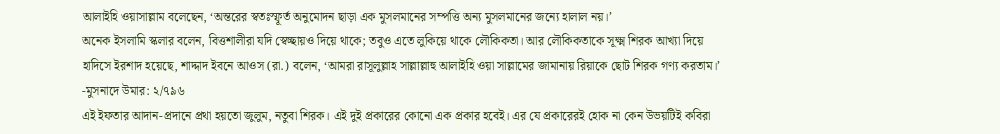আলাইহি ওয়াসাল্লাম বলেছেন, ‘অন্তরের স্বতঃস্ফূর্ত অনুমোদন ছাড়া এক মুসলমানের সম্পত্তি অন্য মুসলমানের জন্যে হালাল নয়।’
অনেক ইসলামি স্কলার বলেন, বিত্তশালীরা যদি স্বেচ্ছায়ও দিয়ে থাকে; তবুও এতে লুকিয়ে থাকে লৌকিকতা। আর লৌকিকতাকে সূক্ষ্ম শিরক আখ্যা দিয়ে হাদিসে ইরশাদ হয়েছে, শাদ্দাদ ইবনে আওস (রা.) বলেন, ‘আমরা রাসূলুল্লাহ সাল্লাল্লাহু আলাইহি ওয়া সাল্লামের জামানায় রিয়াকে ছোট শিরক গণ্য করতাম।’ -মুসনাদে উমার: ২/৭৯৬
এই ইফতার আদান-প্রদানে প্রথা হয়তো জুলুম, নতুবা শিরক। এই দুই প্রকারের কোনো এক প্রকার হবেই। এর যে প্রকারেরই হোক না কেন উভয়টিই কবিরা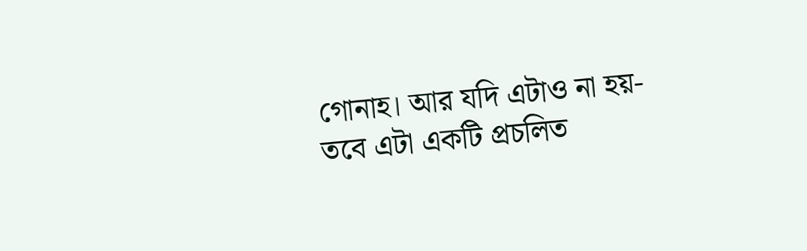গোনাহ। আর যদি এটাও না হয়- তবে এটা একটি প্রচলিত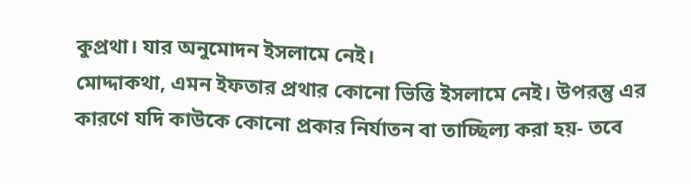কুপ্রথা। যার অনুমোদন ইসলামে নেই।
মোদ্দাকথা, এমন ইফতার প্রথার কোনো ভিত্তি ইসলামে নেই। উপরন্তু এর কারণে যদি কাউকে কোনো প্রকার নির্যাতন বা তাচ্ছিল্য করা হয়- তবে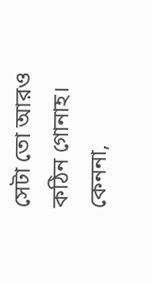সেটা তো আরও কঠিন গোনাহ। কেননা,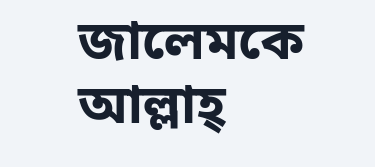জালেমকে আল্লাহ্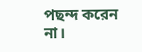পছন্দ করেন না।